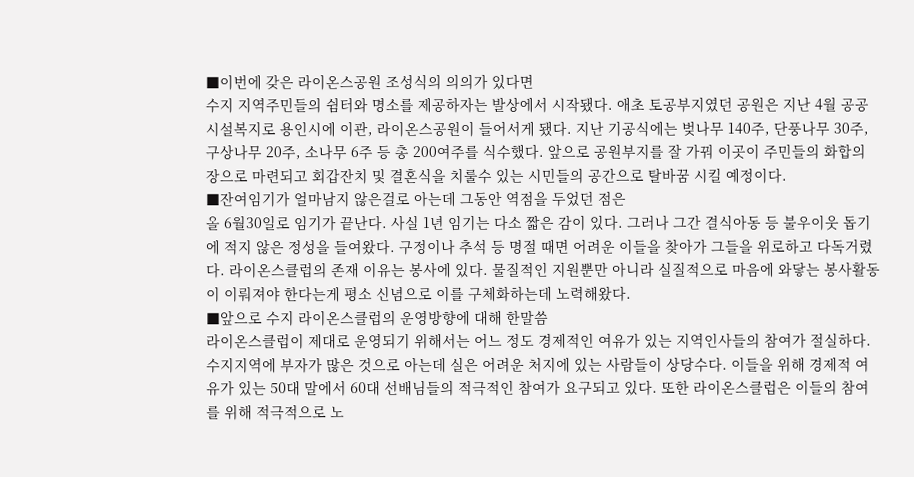■이번에 갖은 라이온스공원 조성식의 의의가 있다면
수지 지역주민들의 쉼터와 명소를 제공하자는 발상에서 시작됐다. 애초 토공부지였던 공원은 지난 4월 공공시설복지로 용인시에 이관, 라이온스공원이 들어서게 됐다. 지난 기공식에는 벚나무 140주, 단풍나무 30주, 구상나무 20주, 소나무 6주 등 총 200여주를 식수했다. 앞으로 공원부지를 잘 가꿔 이곳이 주민들의 화합의 장으로 마련되고 회갑잔치 및 결혼식을 치룰수 있는 시민들의 공간으로 탈바꿈 시킬 예정이다.
■잔여임기가 얼마남지 않은걸로 아는데 그동안 역점을 두었던 점은
올 6월30일로 임기가 끝난다. 사실 1년 임기는 다소 짧은 감이 있다. 그러나 그간 결식아동 등 불우이웃 돕기에 적지 않은 정성을 들여왔다. 구정이나 추석 등 명절 때면 어려운 이들을 찾아가 그들을 위로하고 다독거렸다. 라이온스클럽의 존재 이유는 봉사에 있다. 물질적인 지원뿐만 아니라 실질적으로 마음에 와닿는 봉사활동이 이뤄져야 한다는게 평소 신념으로 이를 구체화하는데 노력해왔다.
■앞으로 수지 라이온스클럽의 운영방향에 대해 한말씀
라이온스클럽이 제대로 운영되기 위해서는 어느 정도 경제적인 여유가 있는 지역인사들의 참여가 절실하다. 수지지역에 부자가 많은 것으로 아는데 실은 어려운 처지에 있는 사람들이 상당수다. 이들을 위해 경제적 여유가 있는 50대 말에서 60대 선배님들의 적극적인 참여가 요구되고 있다. 또한 라이온스클럽은 이들의 참여를 위해 적극적으로 노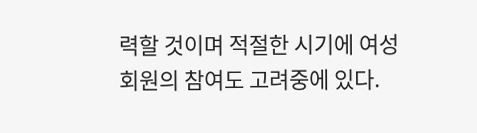력할 것이며 적절한 시기에 여성 회원의 참여도 고려중에 있다.